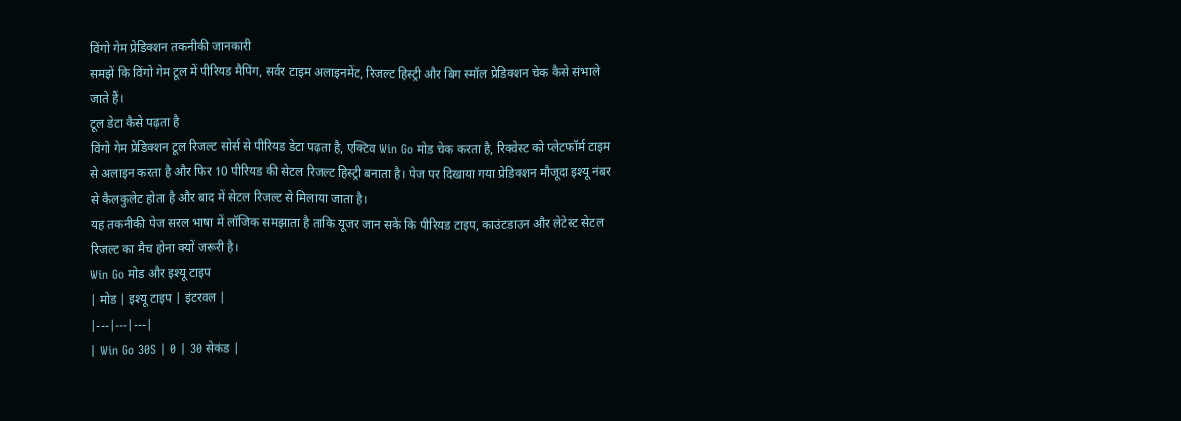विंगो गेम प्रेडिक्शन तकनीकी जानकारी
समझें कि विंगो गेम टूल में पीरियड मैपिंग, सर्वर टाइम अलाइनमेंट, रिजल्ट हिस्ट्री और बिग स्मॉल प्रेडिक्शन चेक कैसे संभाले जाते हैं।
टूल डेटा कैसे पढ़ता है
विंगो गेम प्रेडिक्शन टूल रिजल्ट सोर्स से पीरियड डेटा पढ़ता है, एक्टिव Win Go मोड चेक करता है, रिक्वेस्ट को प्लेटफॉर्म टाइम से अलाइन करता है और फिर 10 पीरियड की सेटल रिजल्ट हिस्ट्री बनाता है। पेज पर दिखाया गया प्रेडिक्शन मौजूदा इश्यू नंबर से कैलकुलेट होता है और बाद में सेटल रिजल्ट से मिलाया जाता है।
यह तकनीकी पेज सरल भाषा में लॉजिक समझाता है ताकि यूजर जान सकें कि पीरियड टाइप, काउंटडाउन और लेटेस्ट सेटल रिजल्ट का मैच होना क्यों जरूरी है।
Win Go मोड और इश्यू टाइप
| मोड | इश्यू टाइप | इंटरवल |
|---|---|---|
| Win Go 30S | 0 | 30 सेकंड |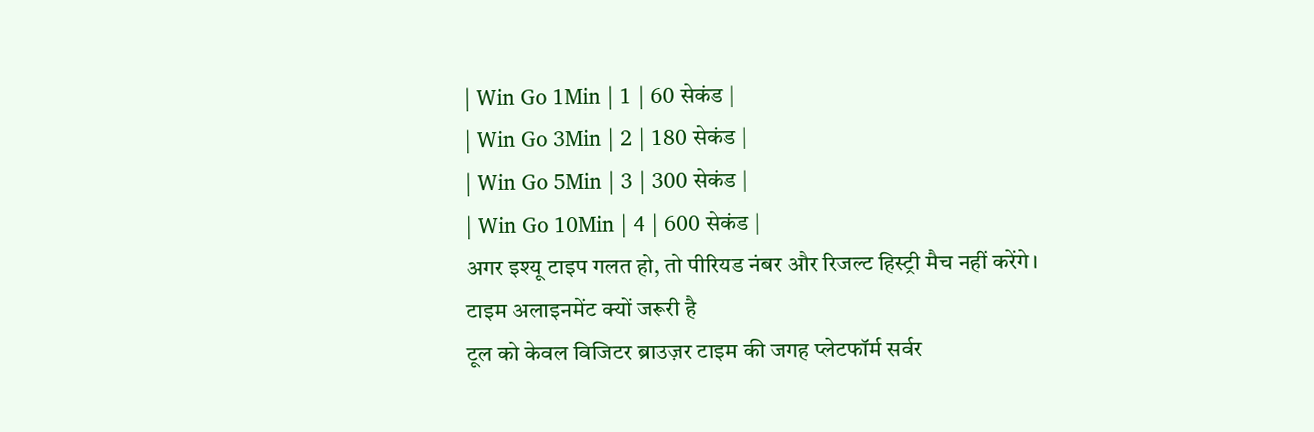| Win Go 1Min | 1 | 60 सेकंड |
| Win Go 3Min | 2 | 180 सेकंड |
| Win Go 5Min | 3 | 300 सेकंड |
| Win Go 10Min | 4 | 600 सेकंड |
अगर इश्यू टाइप गलत हो, तो पीरियड नंबर और रिजल्ट हिस्ट्री मैच नहीं करेंगे।
टाइम अलाइनमेंट क्यों जरूरी है
टूल को केवल विजिटर ब्राउज़र टाइम की जगह प्लेटफॉर्म सर्वर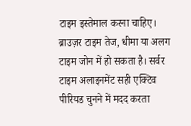टाइम इस्तेमाल करना चाहिए। ब्राउज़र टाइम तेज, धीमा या अलग टाइम जोन में हो सकता है। सर्वर टाइम अलाइनमेंट सही एक्टिव पीरियड चुनने में मदद करता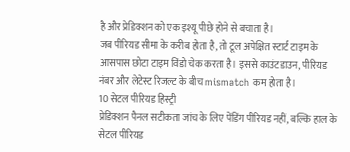है और प्रेडिक्शन को एक इश्यू पीछे होने से बचाता है।
जब पीरियड सीमा के करीब होता है, तो टूल अपेक्षित स्टार्ट टाइम के आसपास छोटा टाइम विंडो चेक करता है। इससे काउंटडाउन, पीरियड नंबर और लेटेस्ट रिजल्ट के बीच mismatch कम होता है।
10 सेटल पीरियड हिस्ट्री
प्रेडिक्शन पैनल सटीकता जांच के लिए पेंडिंग पीरियड नहीं, बल्कि हाल के सेटल पीरियड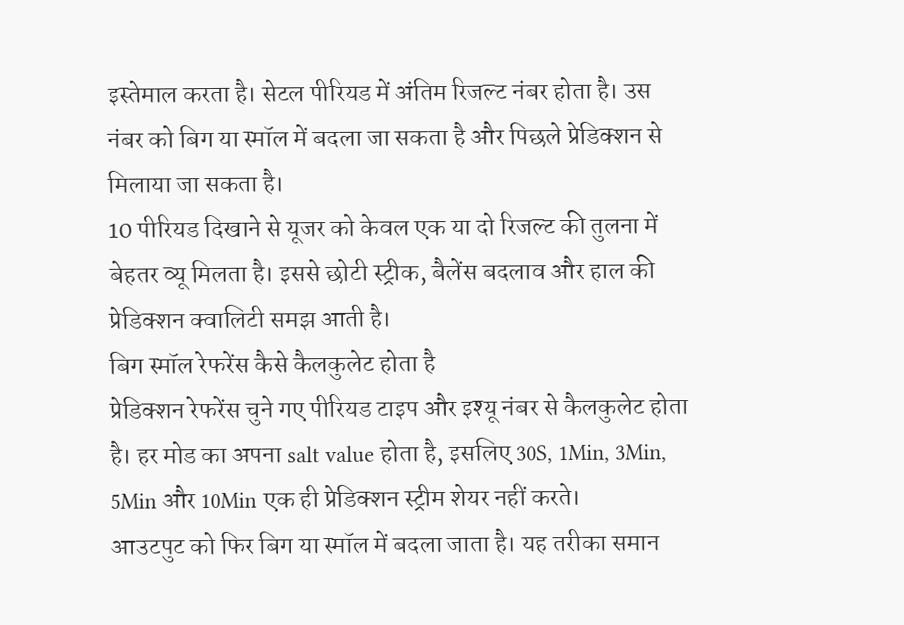इस्तेमाल करता है। सेटल पीरियड में अंतिम रिजल्ट नंबर होता है। उस नंबर को बिग या स्मॉल में बदला जा सकता है और पिछले प्रेडिक्शन से मिलाया जा सकता है।
10 पीरियड दिखाने से यूजर को केवल एक या दो रिजल्ट की तुलना में बेहतर व्यू मिलता है। इससे छोटी स्ट्रीक, बैलेंस बदलाव और हाल की प्रेडिक्शन क्वालिटी समझ आती है।
बिग स्मॉल रेफरेंस कैसे कैलकुलेट होता है
प्रेडिक्शन रेफरेंस चुने गए पीरियड टाइप और इश्यू नंबर से कैलकुलेट होता है। हर मोड का अपना salt value होता है, इसलिए 30S, 1Min, 3Min, 5Min और 10Min एक ही प्रेडिक्शन स्ट्रीम शेयर नहीं करते।
आउटपुट को फिर बिग या स्मॉल में बदला जाता है। यह तरीका समान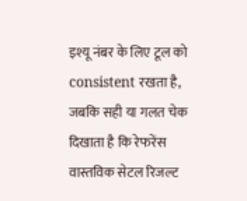इश्यू नंबर के लिए टूल को consistent रखता है, जबकि सही या गलत चेक दिखाता है कि रेफरेंस वास्तविक सेटल रिजल्ट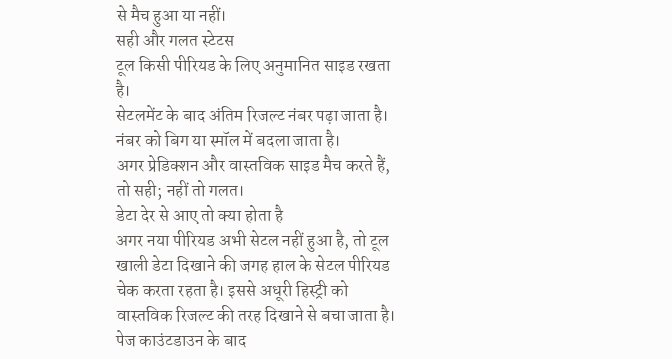से मैच हुआ या नहीं।
सही और गलत स्टेटस
टूल किसी पीरियड के लिए अनुमानित साइड रखता है।
सेटलमेंट के बाद अंतिम रिजल्ट नंबर पढ़ा जाता है।
नंबर को बिग या स्मॉल में बदला जाता है।
अगर प्रेडिक्शन और वास्तविक साइड मैच करते हैं, तो सही; नहीं तो गलत।
डेटा देर से आए तो क्या होता है
अगर नया पीरियड अभी सेटल नहीं हुआ है, तो टूल खाली डेटा दिखाने की जगह हाल के सेटल पीरियड चेक करता रहता है। इससे अधूरी हिस्ट्री को वास्तविक रिजल्ट की तरह दिखाने से बचा जाता है।
पेज काउंटडाउन के बाद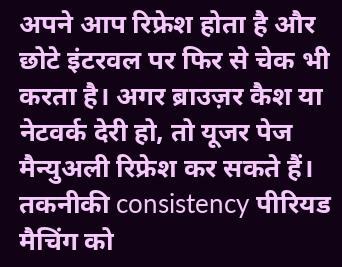अपने आप रिफ्रेश होता है और छोटे इंटरवल पर फिर से चेक भी करता है। अगर ब्राउज़र कैश या नेटवर्क देरी हो, तो यूजर पेज मैन्युअली रिफ्रेश कर सकते हैं।
तकनीकी consistency पीरियड मैचिंग को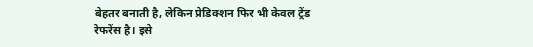बेहतर बनाती है, लेकिन प्रेडिक्शन फिर भी केवल ट्रेंड रेफरेंस है। इसे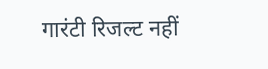गारंटी रिजल्ट नहीं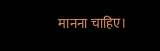मानना चाहिए।